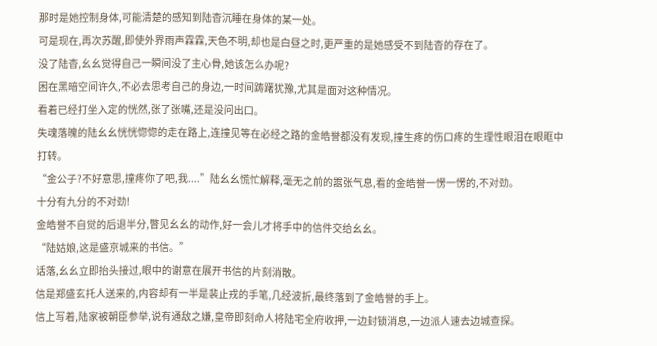那时是她控制身体,可能清楚的感知到陆杳沉睡在身体的某一处。
可是现在,再次苏醒,即使外界雨声霖霖,天色不明,却也是白昼之时,更严重的是她感受不到陆杳的存在了。
没了陆杳,幺幺觉得自己一瞬间没了主心骨,她该怎么办呢?
困在黑暗空间许久,不必去思考自己的身边,一时间踌躇犹豫,尤其是面对这种情况。
看着已经打坐入定的恍然,张了张嘴,还是没问出口。
失魂落魄的陆幺幺恍恍惚惚的走在路上,连撞见等在必经之路的金皓誉都没有发现,撞生疼的伤口疼的生理性眼泪在眼眶中打转。
“金公子?不好意思,撞疼你了吧,我....”陆幺幺慌忙解释,毫无之前的嚣张气息,看的金皓誉一愣一愣的,不对劲。
十分有九分的不对劲!
金皓誉不自觉的后退半分,瞥见幺幺的动作,好一会儿才将手中的信件交给幺幺。
“陆姑娘,这是盛京城来的书信。”
话落,幺幺立即抬头接过,眼中的谢意在展开书信的片刻消散。
信是郑盛玄托人送来的,内容却有一半是裴止戎的手笔,几经波折,最终落到了金皓誉的手上。
信上写着,陆家被朝臣参举,说有通敌之嫌,皇帝即刻命人将陆宅全府收押,一边封锁消息,一边派人速去边城查探。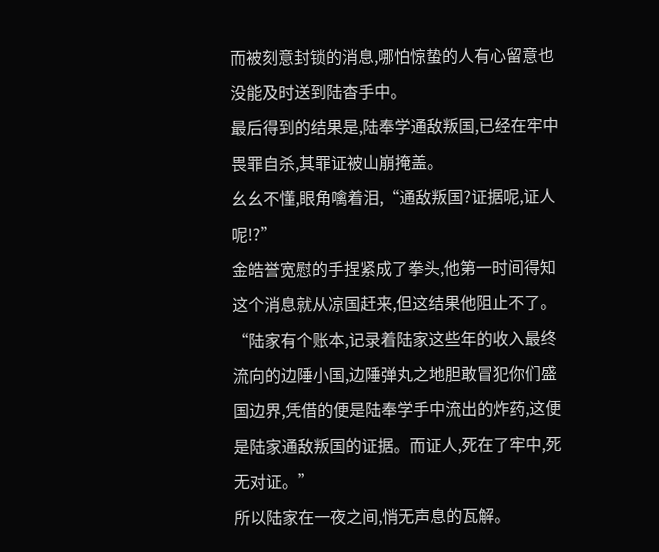而被刻意封锁的消息,哪怕惊蛰的人有心留意也没能及时送到陆杳手中。
最后得到的结果是,陆奉学通敌叛国,已经在牢中畏罪自杀,其罪证被山崩掩盖。
幺幺不懂,眼角噙着泪,“通敌叛国?证据呢,证人呢!?”
金皓誉宽慰的手捏紧成了拳头,他第一时间得知这个消息就从凉国赶来,但这结果他阻止不了。
“陆家有个账本,记录着陆家这些年的收入最终流向的边陲小国,边陲弹丸之地胆敢冒犯你们盛国边界,凭借的便是陆奉学手中流出的炸药,这便是陆家通敌叛国的证据。而证人,死在了牢中,死无对证。”
所以陆家在一夜之间,悄无声息的瓦解。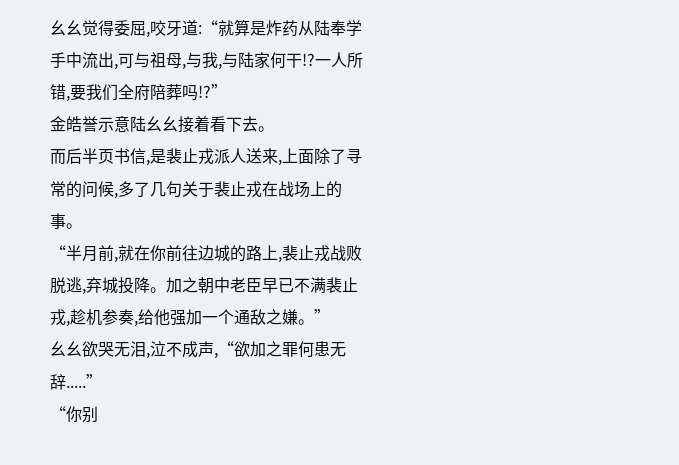幺幺觉得委屈,咬牙道:“就算是炸药从陆奉学手中流出,可与祖母,与我,与陆家何干!?一人所错,要我们全府陪葬吗!?”
金皓誉示意陆幺幺接着看下去。
而后半页书信,是裴止戎派人送来,上面除了寻常的问候,多了几句关于裴止戎在战场上的事。
“半月前,就在你前往边城的路上,裴止戎战败脱逃,弃城投降。加之朝中老臣早已不满裴止戎,趁机参奏,给他强加一个通敌之嫌。”
幺幺欲哭无泪,泣不成声,“欲加之罪何患无辞.....”
“你别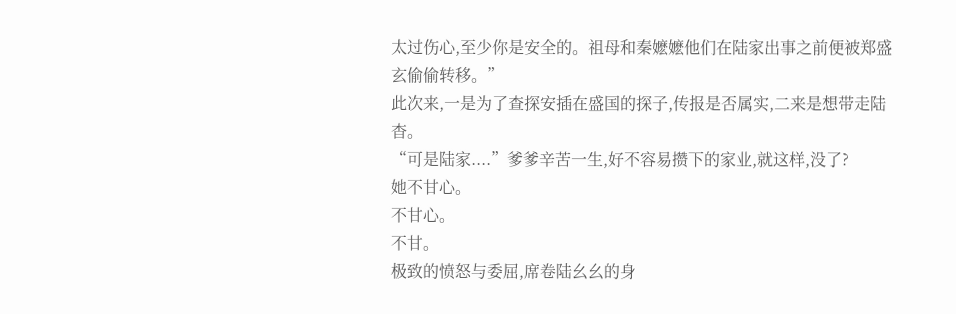太过伤心,至少你是安全的。祖母和秦嬷嬷他们在陆家出事之前便被郑盛玄偷偷转移。”
此次来,一是为了查探安插在盛国的探子,传报是否属实,二来是想带走陆杳。
“可是陆家....”爹爹辛苦一生,好不容易攒下的家业,就这样,没了?
她不甘心。
不甘心。
不甘。
极致的愤怒与委屈,席卷陆幺幺的身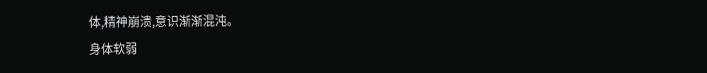体,精神崩溃,意识渐渐混沌。
身体软弱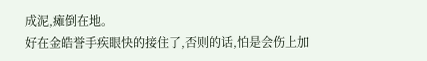成泥,瘫倒在地。
好在金皓誉手疾眼快的接住了,否则的话,怕是会伤上加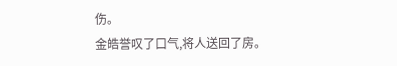伤。
金皓誉叹了口气,将人送回了房。